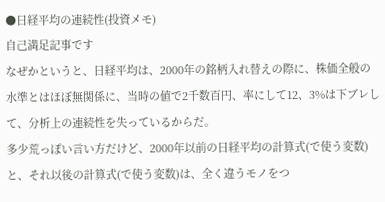●日経平均の連続性(投資メモ)
自己満足記事です
なぜかというと、日経平均は、2000年の銘柄入れ替えの際に、株価全般の水準とはほぼ無関係に、当時の値で2千数百円、率にして12、3%は下ブレして、分析上の連続性を失っているからだ。
多少荒っぽい言い方だけど、2000年以前の日経平均の計算式(で使う変数)と、それ以後の計算式(で使う変数)は、全く違うモノをつ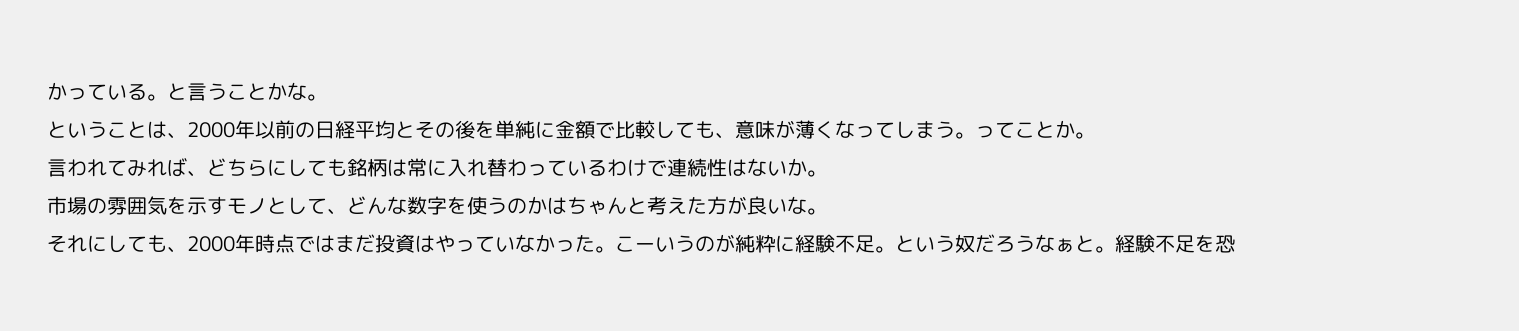かっている。と言うことかな。
ということは、2000年以前の日経平均とその後を単純に金額で比較しても、意味が薄くなってしまう。ってことか。
言われてみれば、どちらにしても銘柄は常に入れ替わっているわけで連続性はないか。
市場の雰囲気を示すモノとして、どんな数字を使うのかはちゃんと考えた方が良いな。
それにしても、2000年時点ではまだ投資はやっていなかった。こーいうのが純粋に経験不足。という奴だろうなぁと。経験不足を恐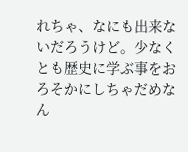れちゃ、なにも出来ないだろうけど。少なくとも歴史に学ぶ事をおろそかにしちゃだめなん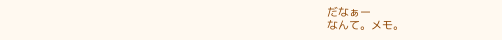だなぁー
なんて。メモ。